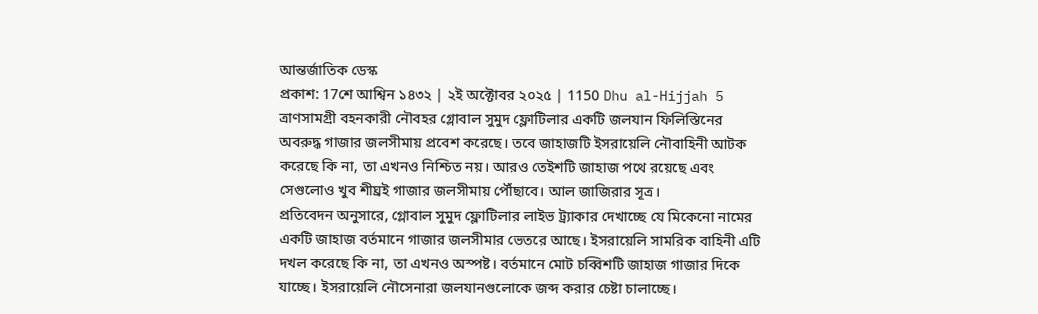আন্তর্জাতিক ডেস্ক
প্রকাশ: 17শে আশ্বিন ১৪৩২ | ২ই অক্টোবর ২০২৫ | 1150 Dhu al-Hijjah 5
ত্রাণসামগ্রী বহনকারী নৌবহর গ্লোবাল সুমুদ ফ্লোটিলার একটি জলযান ফিলিস্তিনের অবরুদ্ধ গাজার জলসীমায় প্রবেশ করেছে। তবে জাহাজটি ইসরায়েলি নৌবাহিনী আটক করেছে কি না, তা এখনও নিশ্চিত নয়। আরও তেইশটি জাহাজ পথে রয়েছে এবং সেগুলোও খুব শীঘ্রই গাজার জলসীমায় পৌঁছাবে। আল জাজিরার সূত্র।
প্রতিবেদন অনুসারে, গ্লোবাল সুমুদ ফ্লোটিলার লাইভ ট্র্যাকার দেখাচ্ছে যে মিকেনো নামের একটি জাহাজ বর্তমানে গাজার জলসীমার ভেতরে আছে। ইসরায়েলি সামরিক বাহিনী এটি দখল করেছে কি না, তা এখনও অস্পষ্ট। বর্তমানে মোট চব্বিশটি জাহাজ গাজার দিকে যাচ্ছে। ইসরায়েলি নৌসেনারা জলযানগুলোকে জব্দ করার চেষ্টা চালাচ্ছে।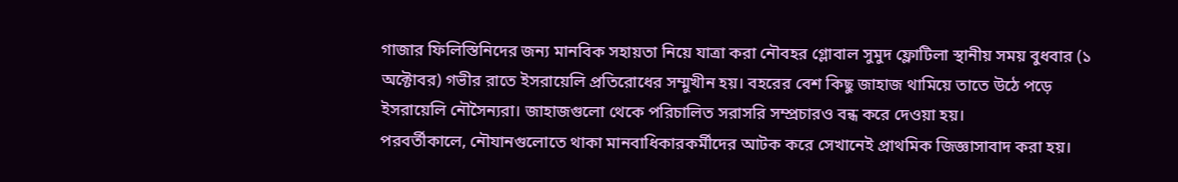গাজার ফিলিস্তিনিদের জন্য মানবিক সহায়তা নিয়ে যাত্রা করা নৌবহর গ্লোবাল সুমুদ ফ্লোটিলা স্থানীয় সময় বুধবার (১ অক্টোবর) গভীর রাতে ইসরায়েলি প্রতিরোধের সম্মুখীন হয়। বহরের বেশ কিছু জাহাজ থামিয়ে তাতে উঠে পড়ে ইসরায়েলি নৌসৈন্যরা। জাহাজগুলো থেকে পরিচালিত সরাসরি সম্প্রচারও বন্ধ করে দেওয়া হয়।
পরবর্তীকালে, নৌযানগুলোতে থাকা মানবাধিকারকর্মীদের আটক করে সেখানেই প্রাথমিক জিজ্ঞাসাবাদ করা হয়।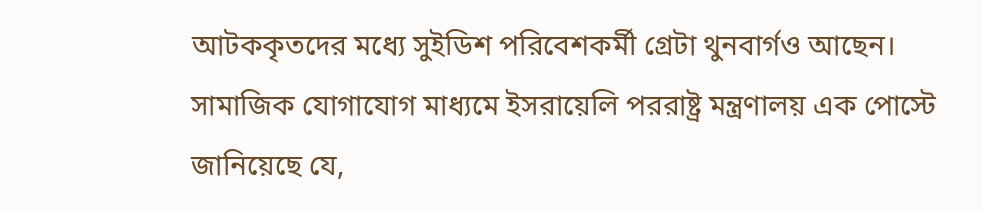আটককৃতদের মধ্যে সুইডিশ পরিবেশকর্মী গ্রেটা থুনবার্গও আছেন। সামাজিক যোগাযোগ মাধ্যমে ইসরায়েলি পররাষ্ট্র মন্ত্রণালয় এক পোস্টে জানিয়েছে যে,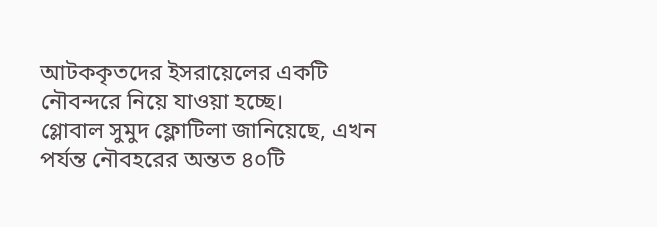আটককৃতদের ইসরায়েলের একটি নৌবন্দরে নিয়ে যাওয়া হচ্ছে।
গ্লোবাল সুমুদ ফ্লোটিলা জানিয়েছে, এখন পর্যন্ত নৌবহরের অন্তত ৪০টি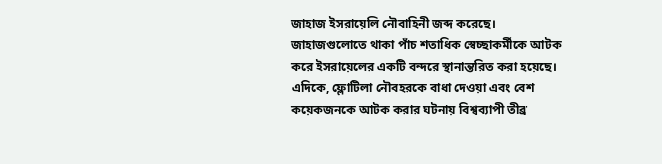জাহাজ ইসরায়েলি নৌবাহিনী জব্দ করেছে। জাহাজগুলোতে থাকা পাঁচ শতাধিক স্বেচ্ছাকর্মীকে আটক করে ইসরায়েলের একটি বন্দরে স্থানান্তরিত করা হয়েছে।
এদিকে, ফ্লোটিলা নৌবহরকে বাধা দেওয়া এবং বেশ কয়েকজনকে আটক করার ঘটনায় বিশ্বব্যাপী তীব্র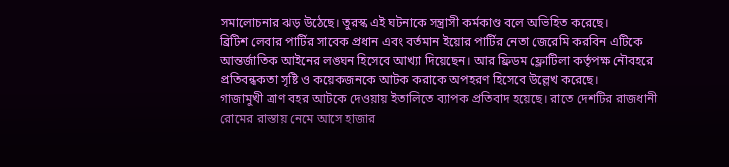সমালোচনার ঝড় উঠেছে। তুরস্ক এই ঘটনাকে সন্ত্রাসী কর্মকাণ্ড বলে অভিহিত করেছে।
ব্রিটিশ লেবার পার্টির সাবেক প্রধান এবং বর্তমান ইয়োর পার্টির নেতা জেরেমি করবিন এটিকে আন্তর্জাতিক আইনের লঙ্ঘন হিসেবে আখ্যা দিয়েছেন। আর ফ্রিডম ফ্লোটিলা কর্তৃপক্ষ নৌবহরে প্রতিবন্ধকতা সৃষ্টি ও কয়েকজনকে আটক করাকে অপহরণ হিসেবে উল্লেখ করেছে।
গাজামুখী ত্রাণ বহর আটকে দেওয়ায় ইতালিতে ব্যাপক প্রতিবাদ হয়েছে। রাতে দেশটির রাজধানী রোমের রাস্তায় নেমে আসে হাজার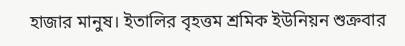হাজার মানুষ। ইতালির বৃহত্তম শ্রমিক ইউনিয়ন শুক্রবার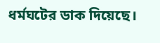ধর্মঘটের ডাক দিয়েছে।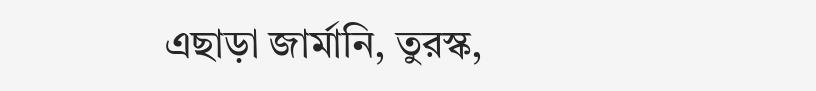এছাড়া জার্মানি, তুরস্ক,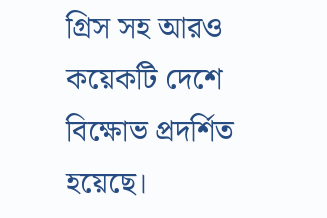গ্রিস সহ আরও কয়েকটি দেশে বিক্ষোভ প্রদর্শিত হয়েছে।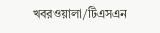খবরওয়ালা/টিএসএন